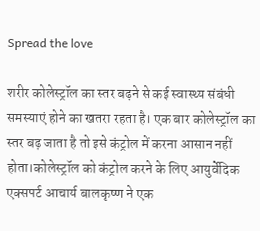Spread the love

शरीर कोलेस्ट्रॉल का स्तर बढ़ने से कई स्वास्थ्य संबंधी समस्याएं होने का खतरा रहता है। एक बार कोलेस्ट्रॉल का स्तर बढ़ जाता है तो इसे कंट्रोल में करना आसान नहीं होता।कोलेस्ट्रॉल को कंट्रोल करने के लिए आयुर्वेदिक एक्सपर्ट आचार्य बालकृष्ण ने एक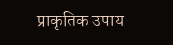प्राकृतिक उपाय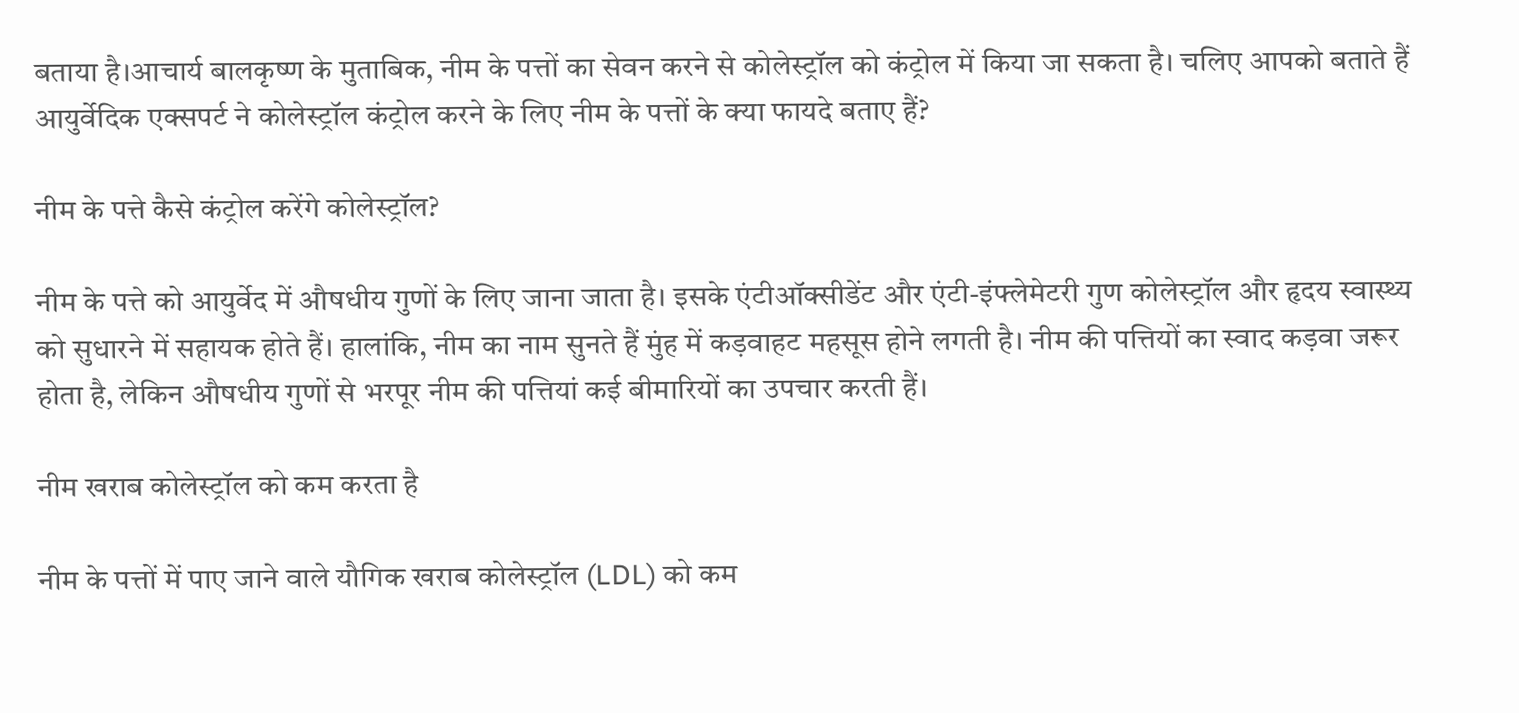बताया है।आचार्य बालकृष्ण के मुताबिक, नीम के पत्तों का सेवन करने से कोलेस्ट्रॉल को कंट्रोल में किया जा सकता है। चलिए आपको बताते हैं आयुर्वेदिक एक्सपर्ट ने कोलेस्ट्रॉल कंट्रोल करने के लिए नीम के पत्तों के क्या फायदे बताए हैं?

नीम के पत्ते कैसे कंट्रोल करेंगे कोलेस्ट्रॉल?

नीम के पत्ते को आयुर्वेद में औषधीय गुणों के लिए जाना जाता है। इसके एंटीऑक्सीडेंट और एंटी-इंफ्लेमेटरी गुण कोलेस्ट्रॉल और हृदय स्वास्थ्य को सुधारने में सहायक होते हैं। हालांकि, नीम का नाम सुनते हैं मुंह में कड़वाहट महसूस होने लगती है। नीम की पत्तियों का स्वाद कड़वा जरूर होता है, लेकिन औषधीय गुणों से भरपूर नीम की पत्तियां कई बीमारियों का उपचार करती हैं।

नीम खराब कोलेस्ट्रॉल को कम करता है

नीम के पत्तों में पाए जाने वाले यौगिक खराब कोलेस्ट्रॉल (LDL) को कम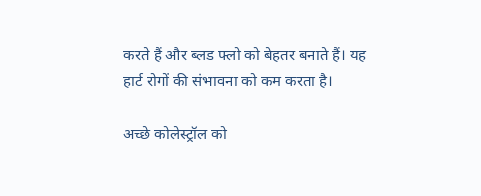करते हैं और ब्लड फ्लो को बेहतर बनाते हैं। यह हार्ट रोगों की संभावना को कम करता है।

अच्छे कोलेस्ट्रॉल को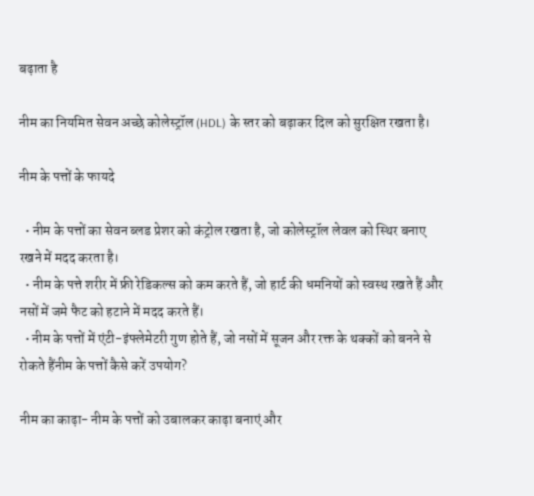बढ़ाता है

नीम का नियमित सेवन अच्छे कोलेस्ट्रॉल (HDL) के स्तर को बढ़ाकर दिल को सुरक्षित रखता है।

नीम के पत्तों के फायदे

  • नीम के पत्तों का सेवन ब्लड प्रेशर को कंट्रोल रखता है, जो कोलेस्ट्रॉल लेवल को स्थिर बनाए रखने में मदद करता है।
  • नीम के पत्ते शरीर में फ्री रेडिकल्स को कम करते हैं, जो हार्ट की धमनियों को स्वस्थ रखते हैं और नसों में जमे फैट को हटाने में मदद करते हैं।
  • नीम के पत्तों में एंटी-इंफ्लेमेटरी गुण होते हैं, जो नसों में सूजन और रक्त के थक्कों को बनने से रोकते हैंनीम के पत्तों कैसे करें उपयोग?

नीम का काढ़ा- नीम के पत्तों को उबालकर काढ़ा बनाएं और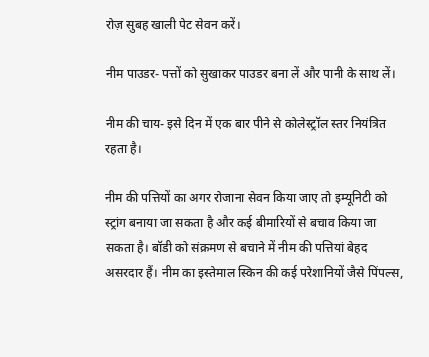रोज़ सुबह खाली पेट सेवन करें।

नीम पाउडर- पत्तों को सुखाकर पाउडर बना लें और पानी के साथ लें।

नीम की चाय- इसे दिन में एक बार पीने से कोलेस्ट्रॉल स्तर नियंत्रित रहता है।

नीम की पत्तियों का अगर रोजाना सेवन किया जाए तो इम्यूनिटी को स्ट्रांग बनाया जा सकता है और कई बीमारियों से बचाव किया जा सकता है। बॉडी को संक्रमण से बचाने में नीम की पत्तियां बेहद असरदार हैं। नीम का इस्तेमाल स्किन की कई परेशानियों जैसे पिंपल्स,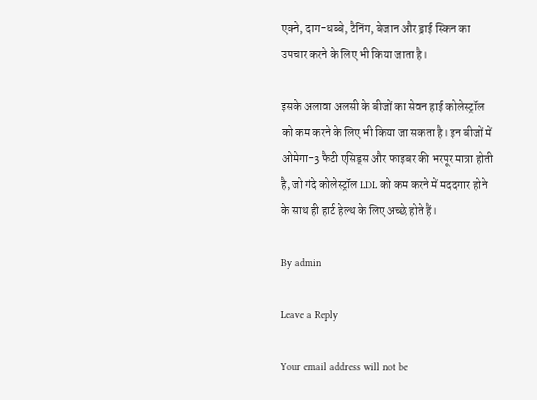एक्ने, दाग-धब्बे, टैनिंग, बेजान और ड्राई स्किन का उपचार करने के लिए भी किया जाता है।

इसके अलावा अलसी के बीजों का सेवन हाई कोलेस्ट्रॉल को कम करने के लिए भी किया जा सकता है। इन बीजों में ओमेगा-3 फैटी एसिड्स और फाइबर की भरपूर मात्रा होती है, जो गंदे कोलेस्ट्रॉल LDL को कम करने में मददगार होने के साथ ही हार्ट हेल्थ के लिए अच्छे होते हैं।

By admin

Leave a Reply

Your email address will not be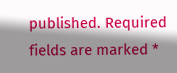published. Required fields are marked *